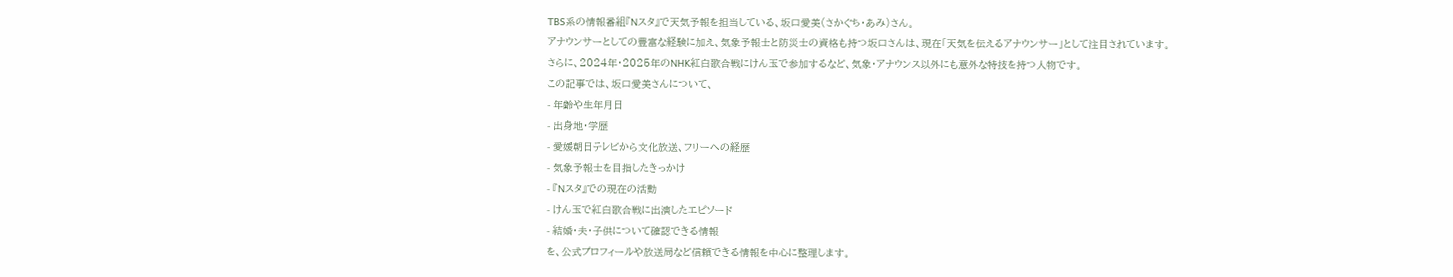TBS系の情報番組『Nスタ』で天気予報を担当している、坂口愛美(さかぐち・あみ)さん。
アナウンサーとしての豊富な経験に加え、気象予報士と防災士の資格も持つ坂口さんは、現在「天気を伝えるアナウンサー」として注目されています。
さらに、2024年・2025年のNHK紅白歌合戦にけん玉で参加するなど、気象・アナウンス以外にも意外な特技を持つ人物です。
この記事では、坂口愛美さんについて、
- 年齢や生年月日
- 出身地・学歴
- 愛媛朝日テレビから文化放送、フリーへの経歴
- 気象予報士を目指したきっかけ
- 『Nスタ』での現在の活動
- けん玉で紅白歌合戦に出演したエピソード
- 結婚・夫・子供について確認できる情報
を、公式プロフィールや放送局など信頼できる情報を中心に整理します。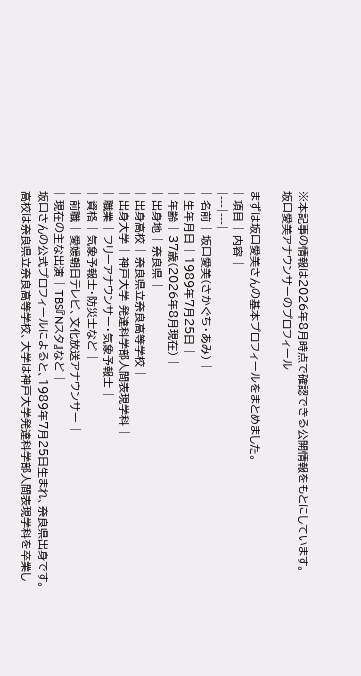※本記事の情報は2026年8月時点で確認できる公開情報をもとにしています。
坂口愛美アナウンサーのプロフィール

まずは坂口愛美さんの基本プロフィールをまとめました。
| 項目 | 内容 |
|---|---|
| 名前 | 坂口愛美(さかぐち・あみ) |
| 生年月日 | 1989年7月25日 |
| 年齢 | 37歳(2026年8月現在) |
| 出身地 | 奈良県 |
| 出身高校 | 奈良県立奈良高等学校 |
| 出身大学 | 神戸大学 発達科学部人間表現学科 |
| 職業 | フリーアナウンサー・気象予報士 |
| 資格 | 気象予報士・防災士など |
| 前職 | 愛媛朝日テレビ、文化放送アナウンサー |
| 現在の主な出演 | TBS『Nスタ』など |
坂口さんの公式プロフィールによると、1989年7月25日生まれ、奈良県出身です。
高校は奈良県立奈良高等学校、大学は神戸大学発達科学部人間表現学科を卒業し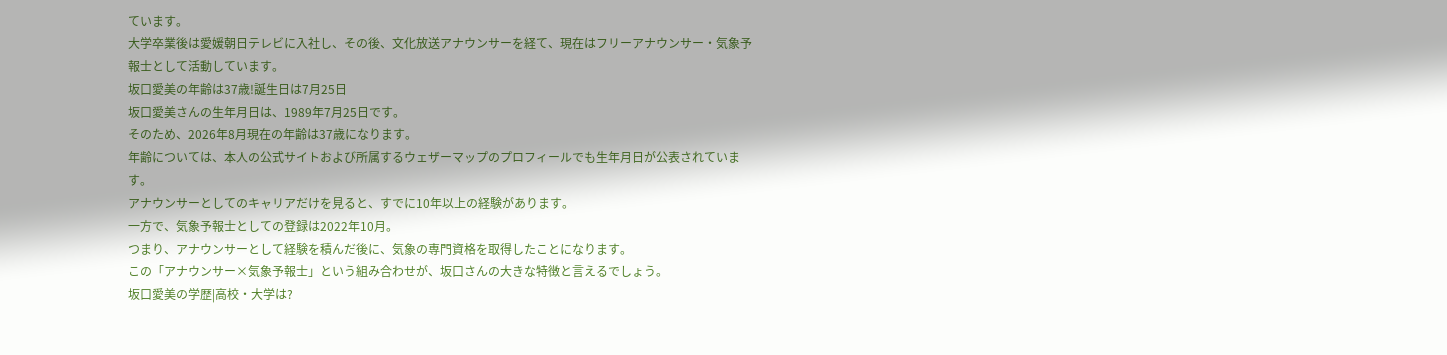ています。
大学卒業後は愛媛朝日テレビに入社し、その後、文化放送アナウンサーを経て、現在はフリーアナウンサー・気象予報士として活動しています。
坂口愛美の年齢は37歳!誕生日は7月25日
坂口愛美さんの生年月日は、1989年7月25日です。
そのため、2026年8月現在の年齢は37歳になります。
年齢については、本人の公式サイトおよび所属するウェザーマップのプロフィールでも生年月日が公表されています。
アナウンサーとしてのキャリアだけを見ると、すでに10年以上の経験があります。
一方で、気象予報士としての登録は2022年10月。
つまり、アナウンサーとして経験を積んだ後に、気象の専門資格を取得したことになります。
この「アナウンサー×気象予報士」という組み合わせが、坂口さんの大きな特徴と言えるでしょう。
坂口愛美の学歴|高校・大学は?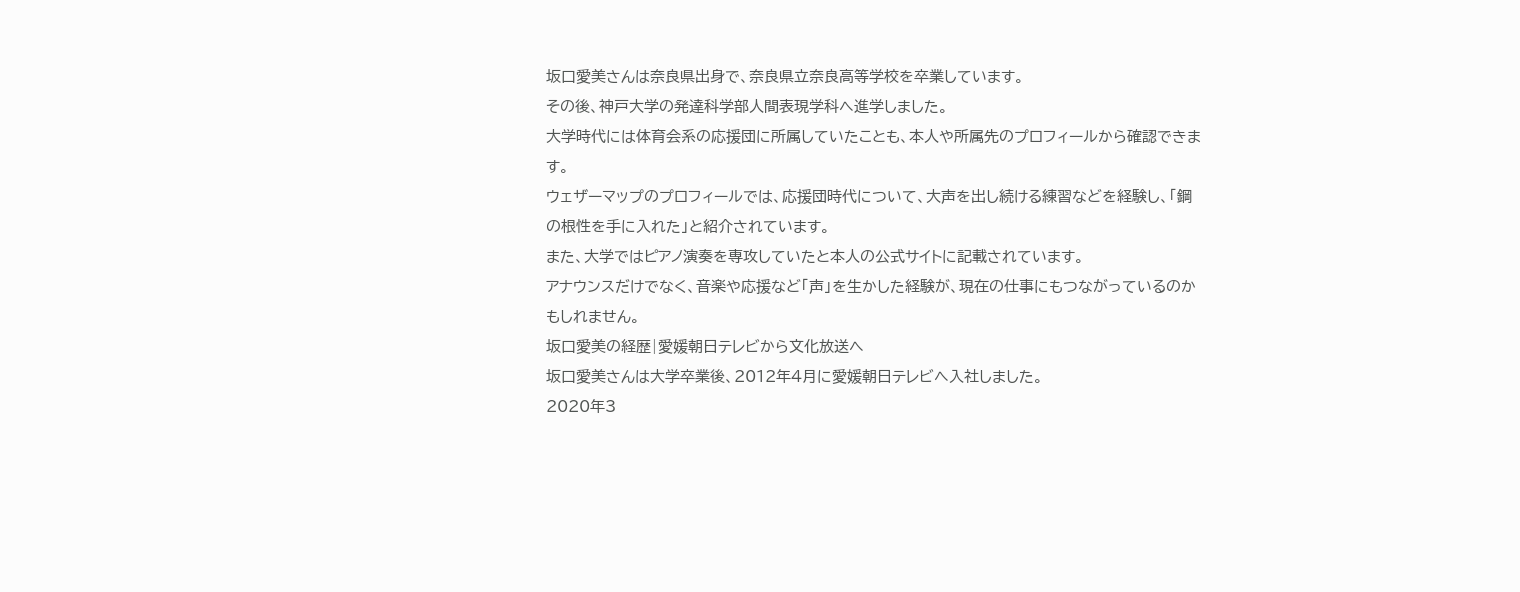坂口愛美さんは奈良県出身で、奈良県立奈良高等学校を卒業しています。
その後、神戸大学の発達科学部人間表現学科へ進学しました。
大学時代には体育会系の応援団に所属していたことも、本人や所属先のプロフィールから確認できます。
ウェザーマップのプロフィールでは、応援団時代について、大声を出し続ける練習などを経験し、「鋼の根性を手に入れた」と紹介されています。
また、大学ではピアノ演奏を専攻していたと本人の公式サイトに記載されています。
アナウンスだけでなく、音楽や応援など「声」を生かした経験が、現在の仕事にもつながっているのかもしれません。
坂口愛美の経歴|愛媛朝日テレビから文化放送へ
坂口愛美さんは大学卒業後、2012年4月に愛媛朝日テレビへ入社しました。
2020年3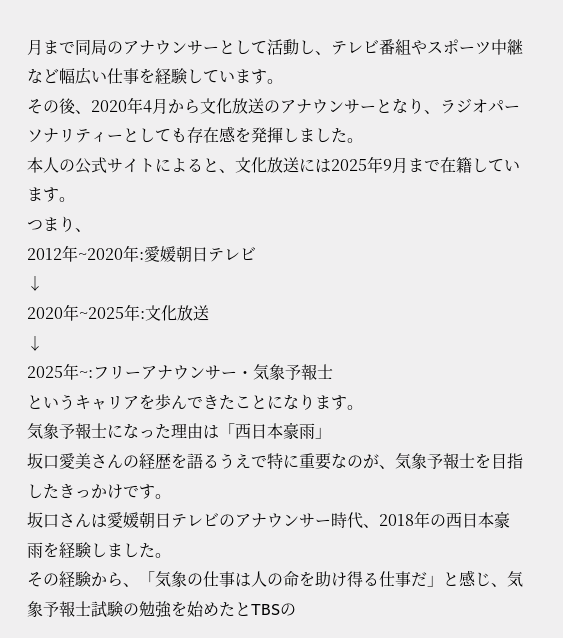月まで同局のアナウンサーとして活動し、テレビ番組やスポーツ中継など幅広い仕事を経験しています。
その後、2020年4月から文化放送のアナウンサーとなり、ラジオパーソナリティーとしても存在感を発揮しました。
本人の公式サイトによると、文化放送には2025年9月まで在籍しています。
つまり、
2012年~2020年:愛媛朝日テレビ
↓
2020年~2025年:文化放送
↓
2025年~:フリーアナウンサー・気象予報士
というキャリアを歩んできたことになります。
気象予報士になった理由は「西日本豪雨」
坂口愛美さんの経歴を語るうえで特に重要なのが、気象予報士を目指したきっかけです。
坂口さんは愛媛朝日テレビのアナウンサー時代、2018年の西日本豪雨を経験しました。
その経験から、「気象の仕事は人の命を助け得る仕事だ」と感じ、気象予報士試験の勉強を始めたとTBSの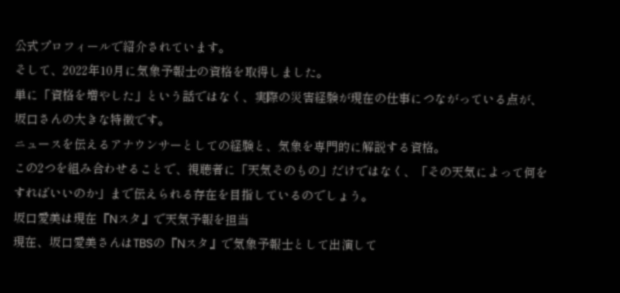公式プロフィールで紹介されています。
そして、2022年10月に気象予報士の資格を取得しました。
単に「資格を増やした」という話ではなく、実際の災害経験が現在の仕事につながっている点が、坂口さんの大きな特徴です。
ニュースを伝えるアナウンサーとしての経験と、気象を専門的に解説する資格。
この2つを組み合わせることで、視聴者に「天気そのもの」だけではなく、「その天気によって何をすればいいのか」まで伝えられる存在を目指しているのでしょう。
坂口愛美は現在『Nスタ』で天気予報を担当
現在、坂口愛美さんはTBSの『Nスタ』で気象予報士として出演して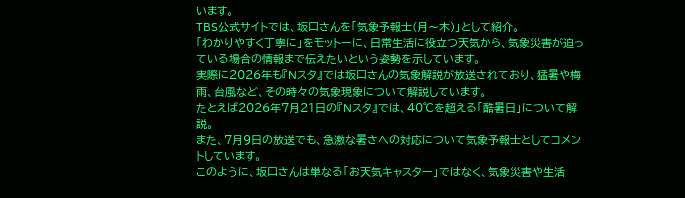います。
TBS公式サイトでは、坂口さんを「気象予報士(月〜木)」として紹介。
「わかりやすく丁寧に」をモットーに、日常生活に役立つ天気から、気象災害が迫っている場合の情報まで伝えたいという姿勢を示しています。
実際に2026年も『Nスタ』では坂口さんの気象解説が放送されており、猛暑や梅雨、台風など、その時々の気象現象について解説しています。
たとえば2026年7月21日の『Nスタ』では、40℃を超える「酷暑日」について解説。
また、7月9日の放送でも、急激な暑さへの対応について気象予報士としてコメントしています。
このように、坂口さんは単なる「お天気キャスター」ではなく、気象災害や生活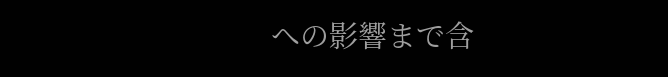への影響まで含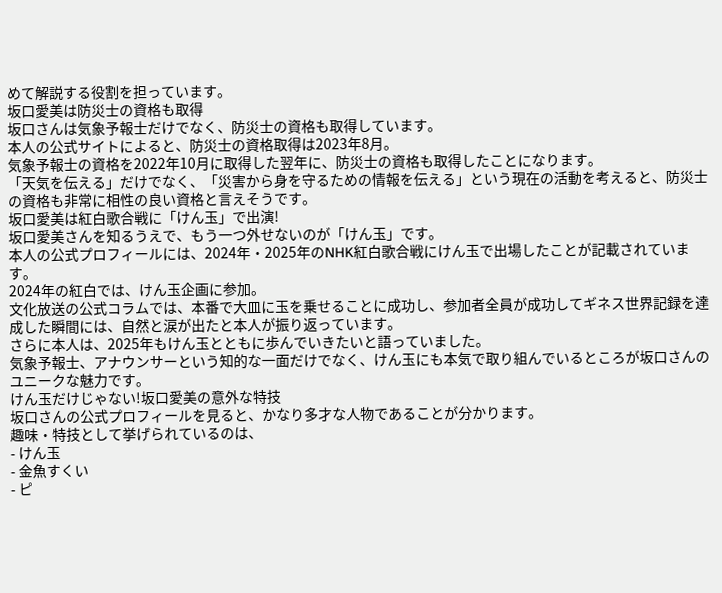めて解説する役割を担っています。
坂口愛美は防災士の資格も取得
坂口さんは気象予報士だけでなく、防災士の資格も取得しています。
本人の公式サイトによると、防災士の資格取得は2023年8月。
気象予報士の資格を2022年10月に取得した翌年に、防災士の資格も取得したことになります。
「天気を伝える」だけでなく、「災害から身を守るための情報を伝える」という現在の活動を考えると、防災士の資格も非常に相性の良い資格と言えそうです。
坂口愛美は紅白歌合戦に「けん玉」で出演!
坂口愛美さんを知るうえで、もう一つ外せないのが「けん玉」です。
本人の公式プロフィールには、2024年・2025年のNHK紅白歌合戦にけん玉で出場したことが記載されています。
2024年の紅白では、けん玉企画に参加。
文化放送の公式コラムでは、本番で大皿に玉を乗せることに成功し、参加者全員が成功してギネス世界記録を達成した瞬間には、自然と涙が出たと本人が振り返っています。
さらに本人は、2025年もけん玉とともに歩んでいきたいと語っていました。
気象予報士、アナウンサーという知的な一面だけでなく、けん玉にも本気で取り組んでいるところが坂口さんのユニークな魅力です。
けん玉だけじゃない!坂口愛美の意外な特技
坂口さんの公式プロフィールを見ると、かなり多才な人物であることが分かります。
趣味・特技として挙げられているのは、
- けん玉
- 金魚すくい
- ピ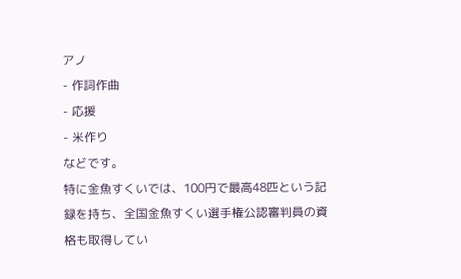アノ
- 作詞作曲
- 応援
- 米作り
などです。
特に金魚すくいでは、100円で最高48匹という記録を持ち、全国金魚すくい選手権公認審判員の資格も取得してい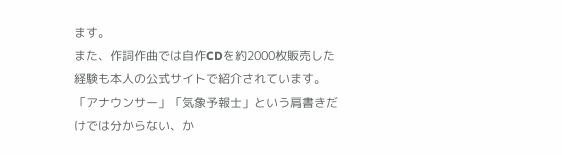ます。
また、作詞作曲では自作CDを約2000枚販売した経験も本人の公式サイトで紹介されています。
「アナウンサー」「気象予報士」という肩書きだけでは分からない、か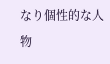なり個性的な人物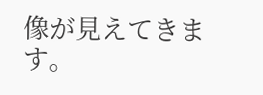像が見えてきます。